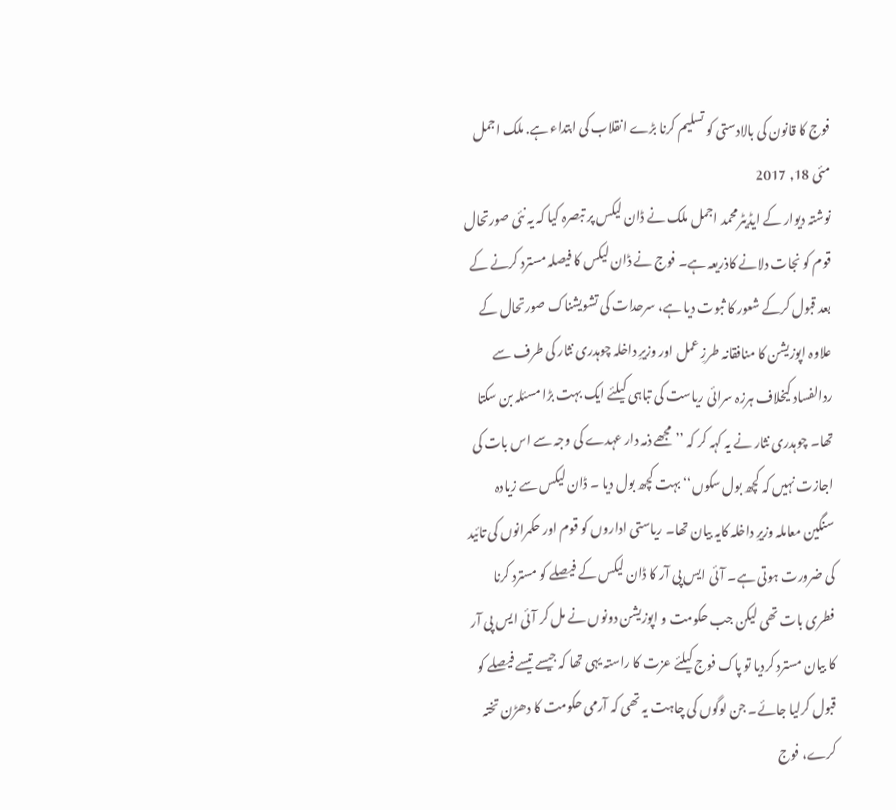فوج کا قانون کی بالادستی کو تسلیم کرنا بڑے انقلاب کی ابتداء ہے. ملک اجمل
مئی 18, 2017
نوشتہ دیوار کے ایڈیٹرمحمد اجمل ملک نے ڈان لیکس پر تبصرہ کیا کہ یہ نئی صورتحال قوم کو نجات دلانے کاذریعہ ہے۔ فوج نے ڈان لیکس کا فیصلہ مسترد کرنے کے بعد قبول کرکے شعور کا ثبوت دیا ہے، سرحدات کی تشویشناک صورتحال کے علاوہ اپوزیشن کا منافقانہ طرزِ عمل اور وزیرِ داخلہ چوہدری نثار کی طرف سے ردالفساد کیخلاف ہرزہ سرائی ریاست کی تباہی کیلئے ایک بہت بڑا مسئلہ بن سکتا تھا۔ چوہدری نثار نے یہ کہہ کر کہ ’’مجھے ذمہ دار عہدے کی وجہ سے اس بات کی اجازت نہیں کہ کچھ بول سکوں‘‘ بہت کچھ بول دیا ۔ ڈان لیکس سے زیادہ سنگین معاملہ وزیرِ داخلہ کایہ بیان تھا۔ ریاستی اداروں کو قوم اور حکمرانوں کی تائید کی ضرورت ہوتی ہے۔ آئی ایس پی آر کا ڈان لیکس کے فیصلے کو مسترد کرنا فطری بات تھی لیکن جب حکومت و اپوزیشن دونوں نے مل کر آئی ایس پی آر کا بیان مسترد کردیا تو پاک فوج کیلئے عزت کا راستہ یہی تھا کہ جیسے تیسے فیصلے کو قبول کرلیا جائے۔ جن لوگوں کی چاہت یہ تھی کہ آرمی حکومت کا دھڑن تختہ کرے، فوج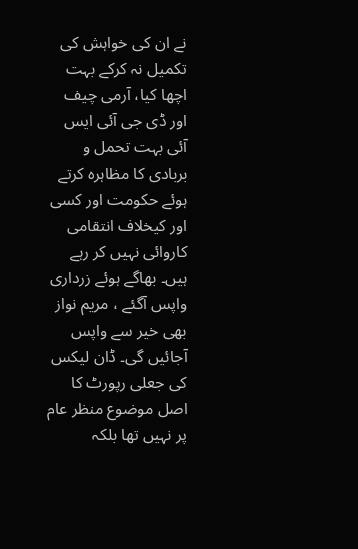نے ان کی خواہش کی تکمیل نہ کرکے بہت اچھا کیا، آرمی چیف اور ڈی جی آئی ایس آئی بہت تحمل و بربادی کا مظاہرہ کرتے ہوئے حکومت اور کسی اور کیخلاف انتقامی کاروائی نہیں کر رہے ہیں۔ بھاگے ہوئے زرداری واپس آگئے ، مریم نواز بھی خیر سے واپس آجائیں گی۔ ڈان لیکس کی جعلی رپورٹ کا اصل موضوع منظر عام پر نہیں تھا بلکہ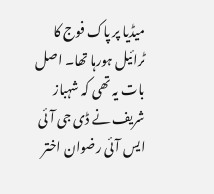میڈیا پر پاک فوج کا ٹرائیل ہورہا تھا۔ اصل بات یہ تھی کہ شہباز شریف نے ڈی جی آئی ایس آئی رضوان اختر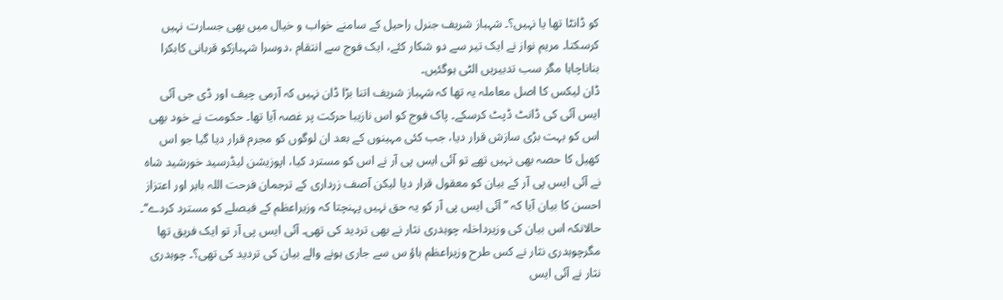کو ڈانٹا تھا یا نہیں؟۔ شہباز شریف جنرل راحیل کے سامنے خواب و خیال میں بھی جسارت نہیں کرسکتا۔ مریم نواز نے ایک تیر سے دو شکار کئے، ایک فوج سے انتقام ،دوسرا شہبازکو قربانی کابکرا بناناچاہا مگر سب تدبیریں الٹی ہوگئیں۔
ڈان لیکس کا اصل معاملہ یہ تھا کہ شہباز شریف اتنا بڑا ڈان نہیں کہ آرمی چیف اور ڈی جی آئی ایس آئی کی ڈانٹ ڈپٹ کرسکے۔ پاک فوج کو اس نازیبا حرکت پر غصہ آیا تھا۔ حکومت نے خود بھی اس کو بہت بڑی سازش قرار دیا، جب کئی مہینوں کے بعد ان لوگوں کو مجرم قرار دیا گیا جو اس کھیل کا حصہ بھی نہیں تھے تو آئی ایس پی آر نے اس کو مسترد کیا، اپوزیشن لیڈرسید خورشید شاہ نے آئی ایس پی آر کے بیان کو معقول قرار دیا لیکن آصف زرداری کے ترجمان فرحت اللہ بابر اور اعتزاز احسن کا بیان آیا کہ ’’ آئی ایس پی آر کو یہ حق نہیں پہنچتا کہ وزیراعظم کے فیصلے کو مسترد کردے‘‘۔ حالانکہ اس بیان کی وزیرداخلہ چوہدری نثار نے بھی تردید کی تھی۔ آئی ایس پی آر تو ایک فریق تھا مگرچوہدری نثار نے کس طرح وزیراعظم ہاؤ س سے جاری ہونے والے بیان کی تردید کی تھی؟۔ چوہدری نثار نے آئی ایس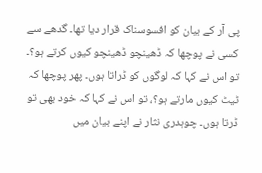پی آر کے بیان کو افسوسناک قرار دیا تھا۔ گدھے سے کسی نے پوچھا کہ ڈھینچو ڈھینچو کیوں کرتے ہو؟۔ تو اس نے کہا کہ لوگوں کو ڈراتا ہوں۔ پھر پوچھا کہ ٹیٹ کیوں مارتے ہو؟، تو اس نے کہا کہ خود بھی تو ڈرتا ہوں۔ چوہدری نثار نے اپنے بیان میں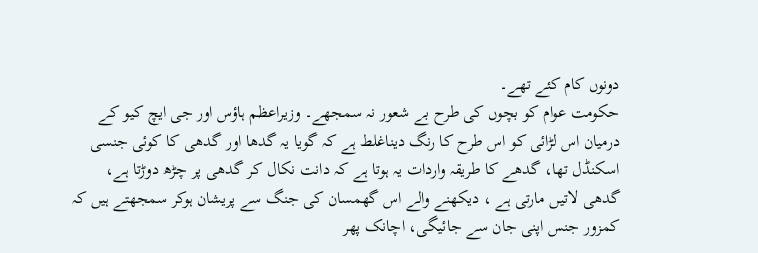دونوں کام کئے تھے۔
حکومت عوام کو بچوں کی طرح بے شعور نہ سمجھے۔ وزیراعظم ہاؤس اور جی ایچ کیو کے درمیان اس لڑائی کو اس طرح کا رنگ دیناغلط ہے کہ گویا یہ گدھا اور گدھی کا کوئی جنسی اسکنڈل تھا، گدھے کا طریقہ واردات یہ ہوتا ہے کہ دانت نکال کر گدھی پر چڑھ دوڑتا ہے، گدھی لاتیں مارتی ہے ، دیکھنے والے اس گھمسان کی جنگ سے پریشان ہوکر سمجھتے ہیں کہ کمزور جنس اپنی جان سے جائیگی، اچانک پھر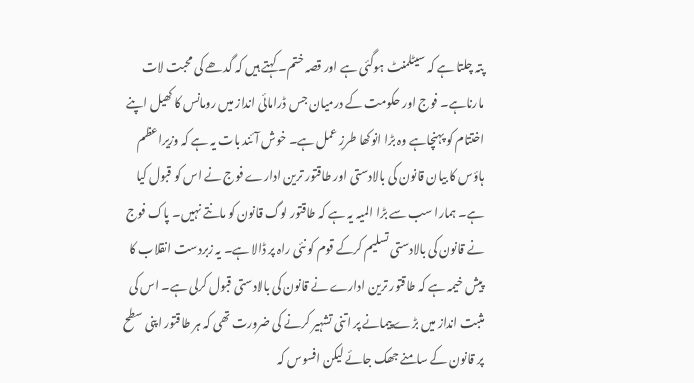پتہ چلتا ہے کہ سیٹلمنٹ ہوگئی ہے اور قصہ ختم۔ کہتے ہیں کہ گدھے کی محبت لات مارناہے۔ فوج اور حکومت کے درمیان جس ڈرامائی انداز میں رومانس کا کھیل اپنے اختتام کو پہنچاہے وہ بڑا انوکھا طرزِ عمل ہے۔ خوش آئند بات یہ ہے کہ وزیراعظم ہاؤس کا بیان قانون کی بالادستی اور طاقتور ترین ادارے فوج نے اس کو قبول کیا ہے۔ ہمارا سب سے بڑا المیہ یہ ہے کہ طاقتور لوگ قانون کو مانتے نہیں۔ پاک فوج نے قانون کی بالادستی تسلیم کرکے قوم کو نئی راہ پر ڈالا ہے۔ یہ زبردست انقلاب کا پیش خیمہ ہے کہ طاقتور ترین ادارے نے قانون کی بالادستی قبول کرلی ہے۔ اس کی مثبت انداز میں بڑے پیمانے پر اتنی تشہیر کرنے کی ضرورت تھی کہ ہر طاقتور اپنی سطح پر قانون کے سامنے جھک جائے لیکن افسوس کہ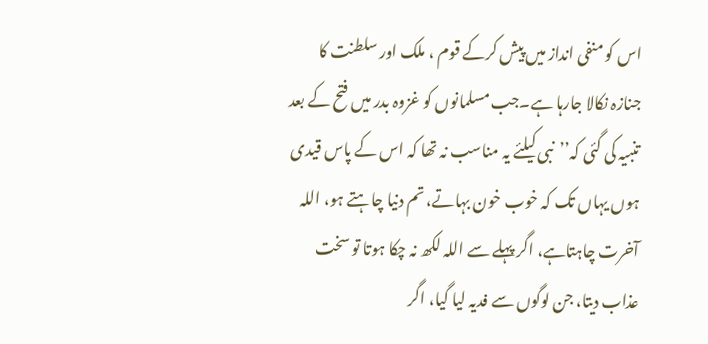اس کو منفی انداز میں پیش کرکے قوم ، ملک اور سلطنت کا جنازہ نکالا جارہا ہے۔جب مسلمانوں کو غزوہ بدر میں فتح کے بعد تنبیہ کی گئی کہ’’نبی کیلئے یہ مناسب نہ تھا کہ اس کے پاس قیدی ہوں یہاں تک کہ خوب خون بہاتے، تم دنیا چاہتے ہو، اللہ آخرت چاہتاہے، اگر پہلے سے اللہ لکھ نہ چکا ہوتا تو سخت عذاب دیتا، جن لوگوں سے فدیہ لیا گیا، اگر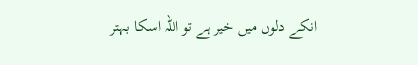انکے دلوں میں خیر ہے تو اللہ اسکا بہتر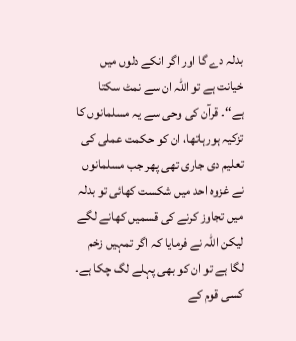بدلہ دے گا اور اگر انکے دلوں میں خیانت ہے تو اللہ ان سے نمٹ سکتا ہے‘‘۔ قرآن کی وحی سے یہ مسلمانوں کا تزکیہ ہورہاتھا، ان کو حکمت عملی کی تعلیم دی جاری تھی پھر جب مسلمانوں نے غزوہ احد میں شکست کھائی تو بدلہ میں تجاوز کرنے کی قسمیں کھانے لگے لیکن اللہ نے فرمایا کہ اگر تمہیں زخم لگا ہے تو ان کو بھی پہلے لگ چکا ہے۔ کسی قوم کے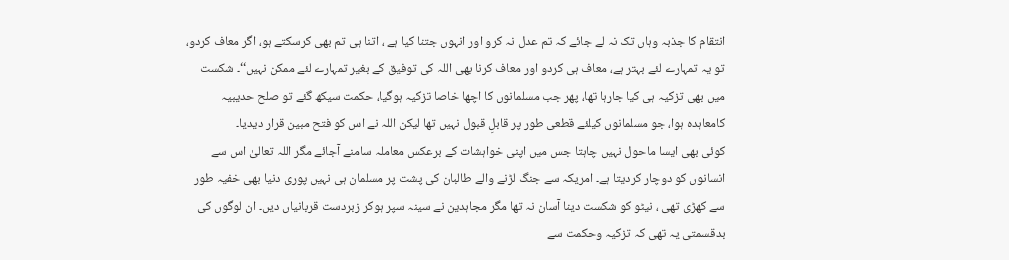انتقام کا جذبہ وہاں تک نہ لے جائے کہ تم عدل نہ کرو اور انہوں جتنا کیا ہے ، اتنا ہی تم بھی کرسکتے ہو، اگر معاف کردو، تو یہ تمہارے لئے بہتر ہے، معاف ہی کردو اور معاف کرنا بھی اللہ کی توفیق کے بغیر تمہارے لئے ممکن نہیں‘‘۔ شکست میں بھی تزکیہ ہی کیا جارہا تھا، پھر جب مسلمانوں کا اچھا خاصا تزکیہ ہوگیا، حکمت سیکھ گئے تو صلح حدیبیہ کامعاہدہ ہوا، جو مسلمانوں کیلئے قطعی طور پر قابلِ قبول نہیں تھا لیکن اللہ نے اس کو فتح مبین قرار دیدیا۔
کوئی بھی ایسا ماحول نہیں چاہتا جس میں اپنی خواہشات کے برعکس معاملہ سامنے آجائے مگر اللہ تعالیٰ اس سے انسانوں کو دوچار کردیتا ہے۔ امریکہ سے جنگ لڑنے والے طالبان کی پشت پر مسلمان ہی نہیں پوری دنیا بھی خفیہ طور سے کھڑی تھی ، نیٹو کو شکست دینا آسان نہ تھا مگر مجاہدین نے سینہ سپر ہوکر زبردست قربانیاں دیں۔ ان لوگوں کی بدقسمتی یہ تھی کہ تزکیہ وحکمت سے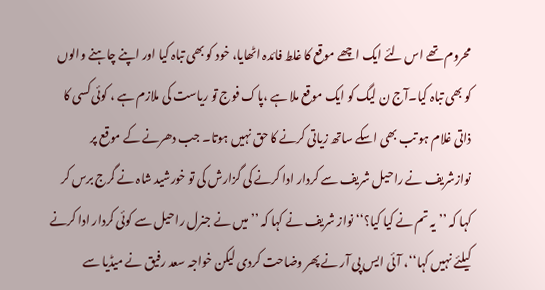محروم تھے اس لئے ایک اچھے موقع کا غلط فائدہ اٹھایا، خود کو بھی تباہ کیا اور اپنے چاہنے والوں کو بھی تباہ کیا۔آج ن لیگ کو ایک موقع ملا ہے ،پاک فوج تو ریاست کی ملازم ہے ، کوئی کسی کا ذاتی غلام ہو تب بھی اسکے ساتھ زیاتی کرنے کا حق نہیں ہوتا۔ جب دھرنے کے موقع پر نوازشریف نے راحیل شریف سے کردار ادا کرنے کی گزارش کی تو خورشید شاہ نے گرج برس کر کہا کہ ’’یہ تم نے کیا کیا؟‘‘ نواز شریف نے کہا کہ ’’میں نے جنرل راحیل سے کوئی کردار ادا کرنے کیلئے نہیں کہا‘‘، آئی ایس پی آر نے پھر وضاحت کردی لیکن خواجہ سعد رفیق نے میڈیا سے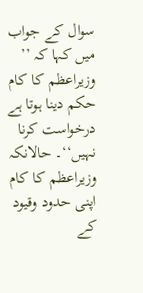سوال کے جواب میں کہا کہ ’’ وزیراعظم کا کام حکم دینا ہوتا ہے درخواست کرنا نہیں‘‘۔ حالانکہ وزیراعظم کا کام اپنی حدود وقیود کے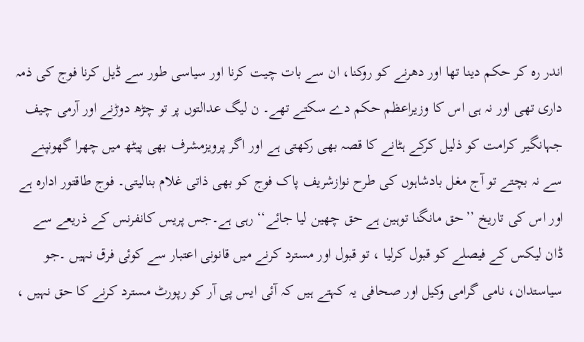اندر رہ کر حکم دینا تھا اور دھرنے کو روکنا، ان سے بات چیت کرنا اور سیاسی طور سے ڈیل کرنا فوج کی ذمہ داری تھی اور نہ ہی اس کا وزیراعظم حکم دے سکتے تھے۔ ن لیگ عدالتوں پر تو چڑھ دوڑنے اور آرمی چیف جہانگیر کرامت کو ذلیل کرکے ہٹانے کا قصہ بھی رکھتی ہے اور اگر پرویزمشرف بھی پیٹھ میں چھرا گھونپنے سے نہ بچتے تو آج مغل بادشاہوں کی طرح نوازشریف پاک فوج کو بھی ذاتی غلام بنالیتی۔ فوج طاقتور ادارہ ہے اور اس کی تاریخ ’’حق مانگنا توہین ہے حق چھین لیا جائے‘‘ رہی ہے۔جس پریس کانفرنس کے ذریعے سے ڈان لیکس کے فیصلے کو قبول کرلیا ، تو قبول اور مسترد کرنے میں قانونی اعتبار سے کوئی فرق نہیں ۔جو سیاستدان، نامی گرامی وکیل اور صحافی یہ کہتے ہیں کہ آئی ایس پی آر کو رپورٹ مسترد کرنے کا حق نہیں ،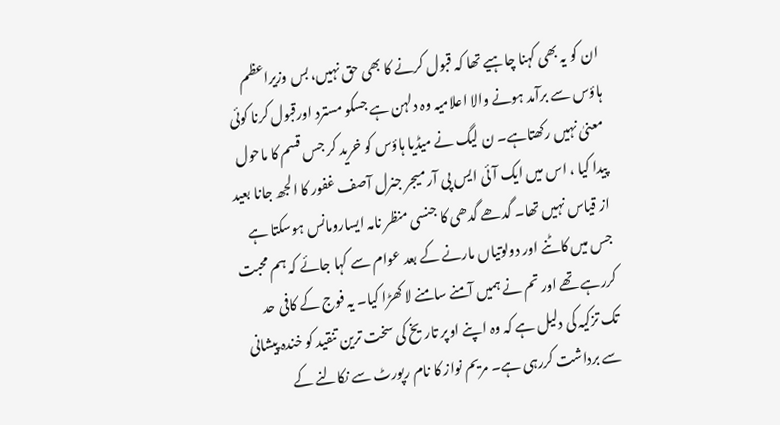ان کو یہ بھی کہنا چاہیے تھا کہ قبول کرنے کا بھی حق نہیں، بس وزیراعظم ہاؤس سے برآمد ہونے والا اعلامیہ وہ دلہن ہے جسکو مسترد اورقبول کرنا کوئی معنیٰ نہیں رکھتاہے۔ ن لیگ نے میڈیا ہاؤس کو خرید کر جس قسم کا ماحول پیدا کیا ، اس میں ایک آئی ایس پی آر میجر جنرل آصف غفور کا الجھ جانا بعید از قیاس نہیں تھا۔ گدھے گدھی کا جنسی منظر نامہ ایسارومانس ہوسکتا ہے جس میں کاٹنے اور دولوتیاں مارنے کے بعد عوام سے کہا جائے کہ ہم محبت کررہے تھے اور تم نے ہمیں آمنے سامنے لا کھڑا کیا۔ یہ فوج کے کافی حد تک تزکیہ کی دلیل ہے کہ وہ اپنے اوپر تاریخ کی سخت ترین تنقید کو خندہ پیشانی سے برداشت کررہی ہے۔ مریم نواز کا نام رپورٹ سے نکالنے کے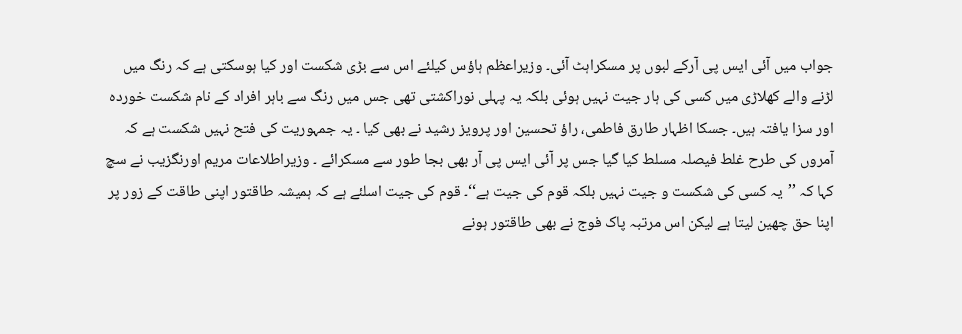جواب میں آئی ایس پی آرکے لبوں پر مسکراہٹ آئی۔ وزیراعظم ہاؤس کیلئے اس سے بڑی شکست اور کیا ہوسکتی ہے کہ رنگ میں لڑنے والے کھلاڑی میں کسی کی ہار جیت نہیں ہوئی بلکہ یہ پہلی نوراکشتی تھی جس میں رنگ سے باہر افراد کے نام شکست خوردہ اور سزا یافتہ ہیں۔ جسکا اظہار طارق فاطمی، راؤ تحسین اور پرویز رشید نے بھی کیا ۔ یہ جمہوریت کی فتح نہیں شکست ہے کہ آمروں کی طرح غلط فیصلہ مسلط کیا گیا جس پر آئی ایس پی آر بھی بجا طور سے مسکرائے ۔ وزیراطلاعات مریم اورنگزیب نے سچ کہا کہ ’’یہ کسی کی شکست و جیت نہیں بلکہ قوم کی جیت ہے‘‘۔ قوم کی جیت اسلئے ہے کہ ہمیشہ طاقتور اپنی طاقت کے زور پر اپنا حق چھین لیتا ہے لیکن اس مرتبہ پاک فوج نے بھی طاقتور ہونے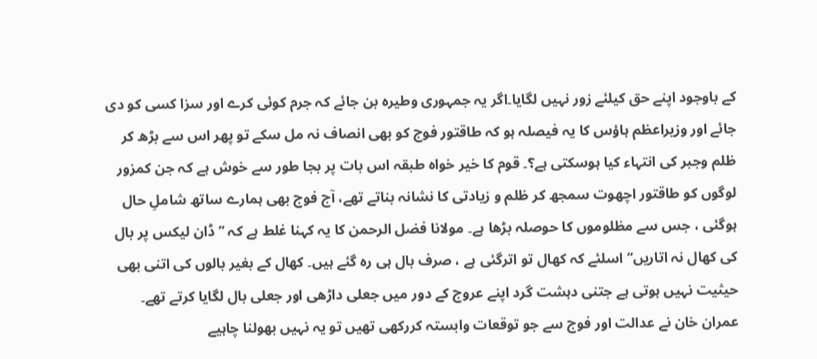کے باوجود اپنے حق کیلئے زور نہیں لگایا۔اگر یہ جمہوری وطیرہ بن جائے کہ جرم کوئی کرے اور سزا کسی کو دی جائے اور وزیراعظم ہاؤس کا یہ فیصلہ ہو کہ طاقتور فوج کو بھی انصاف نہ مل سکے تو پھر اس سے بڑھ کر ظلم وجبر کی انتہاء کیا ہوسکتی ہے؟۔ قوم کا خیر خواہ طبقہ اس بات پر بجا طور سے خوش ہے کہ جن کمزور لوگوں کو طاقتور اچھوت سمجھ کر ظلم و زیادتی کا نشانہ بناتے تھے، آج فوج بھی ہمارے ساتھ شاملِ حال ہوگئی ، جس سے مظلوموں کا حوصلہ بڑھا ہے۔ مولانا فضل الرحمن کا یہ کہنا غلط ہے کہ ’’ ڈان لیکس پر بال کی کھال نہ اتاریں‘‘ اسلئے کہ کھال تو اترگئی ہے ، صرف بال ہی رہ گئے ہیں۔ کھال کے بغیر بالوں کی اتنی بھی حیثیت نہیں ہوتی ہے جتنی دہشت گرد اپنے عروج کے دور میں جعلی داڑھی اور جعلی بال لگایا کرتے تھے۔
عمران خان نے عدالت اور فوج سے جو توقعات وابستہ کررکھی تھیں تو یہ نہیں بھولنا چاہیے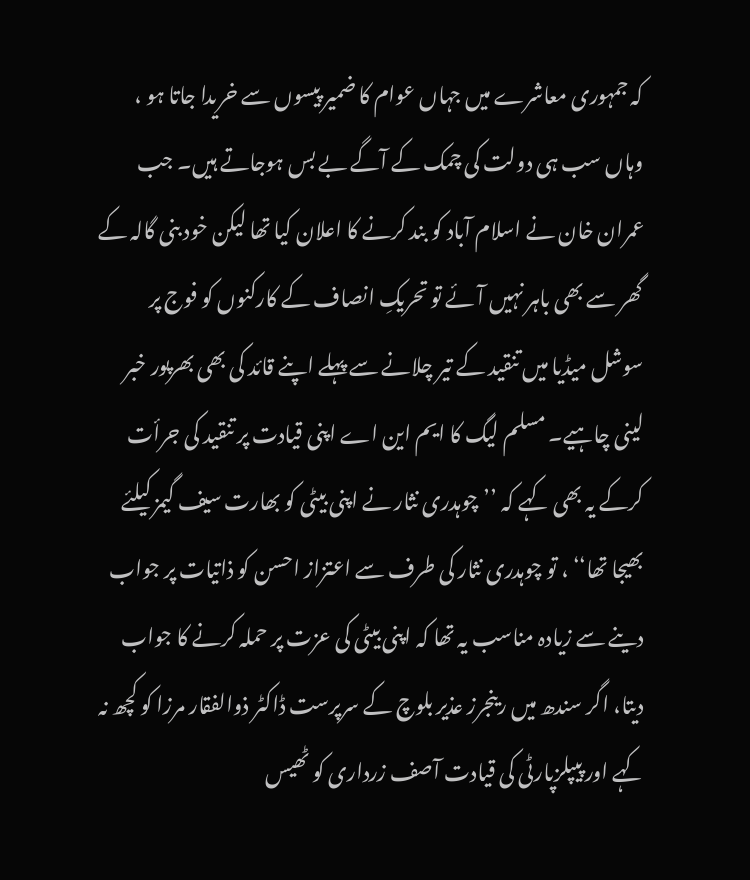کہ جمہوری معاشرے میں جہاں عوام کا ضمیر پیسوں سے خریدا جاتا ہو ، وہاں سب ہی دولت کی چمک کے آگے بے بس ہوجاتے ہیں۔ جب عمران خان نے اسلام آباد کو بند کرنے کا اعلان کیا تھا لیکن خود بنی گالہ کے گھر سے بھی باہر نہیں آئے تو تحریکِ انصاف کے کارکنوں کو فوج پر سوشل میڈیا میں تنقید کے تیر چلانے سے پہلے اپنے قائد کی بھی بھرپور خبر لینی چاہیے۔ مسلم لیگ کا ایم این اے اپنی قیادت پر تنقید کی جرأت کرکے یہ بھی کہے کہ ’’چوہدری نثار نے اپنی بیٹی کو بھارت سیف گیمز کیلئے بھیجا تھا‘‘ ، تو چوہدری نثار کی طرف سے اعتزاز احسن کو ذاتیات پر جواب دینے سے زیادہ مناسب یہ تھا کہ اپنی بیٹی کی عزت پر حملہ کرنے کا جواب دیتا، اگر سندھ میں رینجرز عذیر بلوچ کے سرپرست ڈاکٹر ذوالفقار مرزا کو کچھ نہ کہے اور پیپلزپارٹی کی قیادت آصف زرداری کو ٹھیس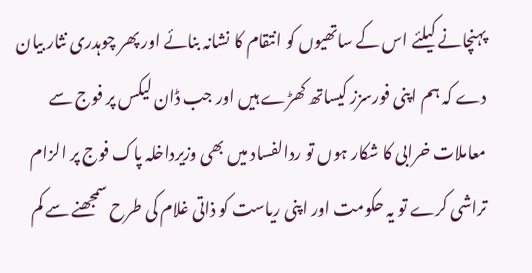پہنچانے کیلئے اس کے ساتھیوں کو انتقام کا نشانہ بنائے اور پھر چوہدری نثار بیان دے کہ ہم اپنی فورسزز کیساتھ کھڑے ہیں اور جب ڈان لیکس پر فوج سے معاملات خرابی کا شکار ہوں تو ردالفساد میں بھی وزیرداخلہ پاک فوج پر الزام تراشی کرے تو یہ حکومت اور اپنی ریاست کو ذاتی غلام کی طرح سمجھنے سے کم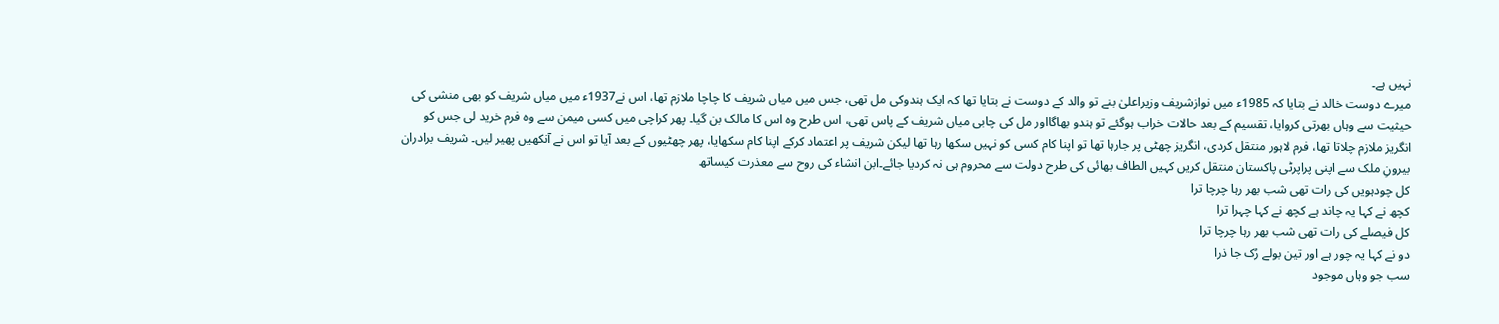نہیں ہے۔
میرے دوست خالد نے بتایا کہ 1985ء میں نوازشریف وزیراعلیٰ بنے تو والد کے دوست نے بتایا تھا کہ ایک ہندوکی مل تھی، جس میں میاں شریف کا چاچا ملازم تھا، اس نے1937ء میں میاں شریف کو بھی منشی کی حیثیت سے وہاں بھرتی کروایا، تقسیم کے بعد حالات خراب ہوگئے تو ہندو بھاگااور مل کی چابی میاں شریف کے پاس تھی، اس طرح وہ اس کا مالک بن گیا۔ پھر کراچی میں کسی میمن سے وہ فرم خرید لی جس کو انگریز ملازم چلاتا تھا، فرم لاہور منتقل کردی، انگریز چھٹی پر جارہا تھا تو اپنا کام کسی کو نہیں سکھا رہا تھا لیکن شریف پر اعتماد کرکے اپنا کام سکھایا، پھر چھٹیوں کے بعد آیا تو اس نے آنکھیں پھیر لیں۔ شریف برادران بیرونِ ملک سے اپنی پراپرٹی پاکستان منتقل کریں کہیں الطاف بھائی کی طرح دولت سے محروم ہی نہ کردیا جائے۔ابن انشاء کی روح سے معذرت کیساتھ
کل چودہویں کی رات تھی شب بھر رہا چرچا ترا
کچھ نے کہا یہ چاند ہے کچھ نے کہا چہرا ترا
کل فیصلے کی رات تھی شب بھر رہا چرچا ترا
دو نے کہا یہ چور ہے اور تین بولے رُک جا ذرا
سب جو وہاں موجود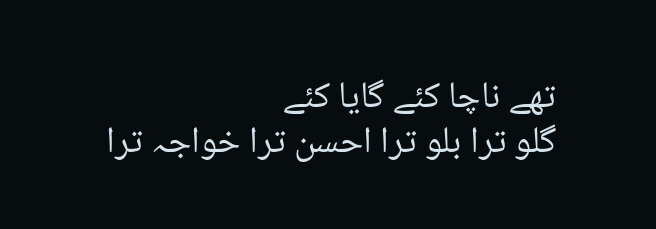تھے ناچا کئے گایا کئے
گلو ترا بلو ترا احسن ترا خواجہ ترا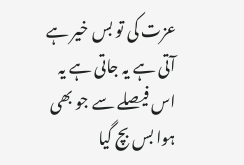عزت کی تو بس خیر ہے آتی ہے یہ جاتی ہے یہ
اس فیصلے سے جو بھی ہوا بس بچ گیا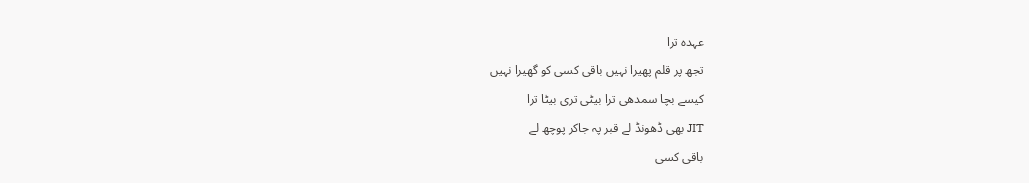عہدہ ترا
تجھ پر قلم پھیرا نہیں باقی کسی کو گھیرا نہیں
کیسے بچا سمدھی ترا بیٹی تری بیٹا ترا
JIT بھی ڈھونڈ لے قبر پہ جاکر پوچھ لے
باقی کسی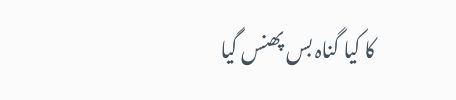کا کیا گناہ بس پھنس گیا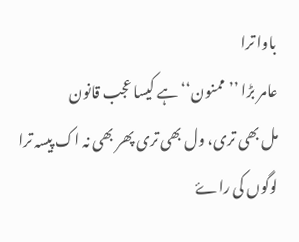باوا ترا
عامر بڑا ’’ممنون‘‘ ہے کیسا عجب قانون
مل بھی تری، ول بھی تری پھر بھی نہ اک پیسہ ترا
لوگوں کی راۓ